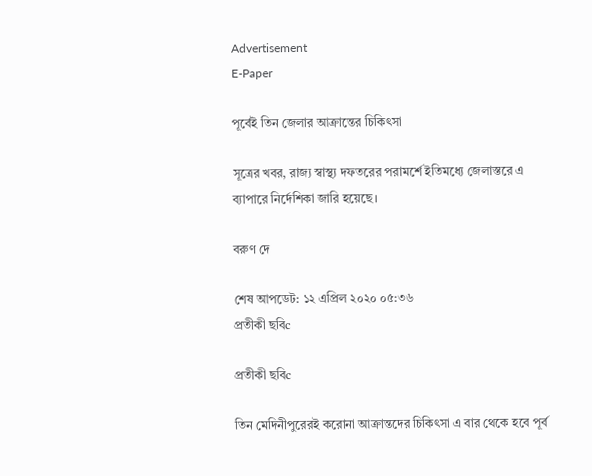Advertisement
E-Paper

পূর্বেই তিন জেলার আক্রান্তের চিকিৎসা

সূত্রের খবর, রাজ্য স্বাস্থ্য দফতরের পরামর্শে ইতিমধ্যে জেলাস্তরে এ ব্যাপারে নির্দেশিকা জারি হয়েছে।

বরুণ দে

শেষ আপডেট: ১২ এপ্রিল ২০২০ ০৫:৩৬
প্রতীকী ছবিc

প্রতীকী ছবিc

তিন মেদিনীপুরেরই করোনা আক্রান্তদের চিকিৎসা এ বার থেকে হবে পূর্ব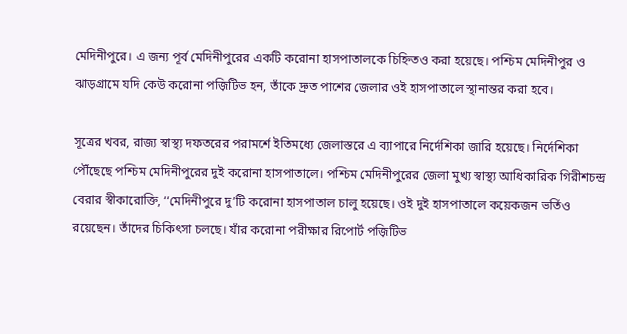মেদিনীপুরে। এ জন্য পূর্ব মেদিনীপুরের একটি করোনা হাসপাতালকে চিহ্নিতও করা হয়েছে। পশ্চিম মেদিনীপুর ও ঝাড়গ্রামে যদি কেউ করোনা পজ়িটিভ হন, তাঁকে দ্রুত পাশের জেলার ওই হাসপাতালে স্থানান্তর করা হবে।

সূত্রের খবর, রাজ্য স্বাস্থ্য দফতরের পরামর্শে ইতিমধ্যে জেলাস্তরে এ ব্যাপারে নির্দেশিকা জারি হয়েছে। নির্দেশিকা পৌঁছেছে পশ্চিম মেদিনীপুরের দুই করোনা হাসপাতালে। পশ্চিম মেদিনীপুরের জেলা মুখ্য স্বাস্থ্য আধিকারিক গিরীশচন্দ্র বেরার স্বীকারোক্তি, ‘‘মেদিনীপুরে দু’টি করোনা হাসপাতাল চালু হয়েছে। ওই দুই হাসপাতালে কয়েকজন ভর্তিও রয়েছেন। তাঁদের চিকিৎসা চলছে। যাঁর করোনা পরীক্ষার রিপোর্ট পজ়িটিভ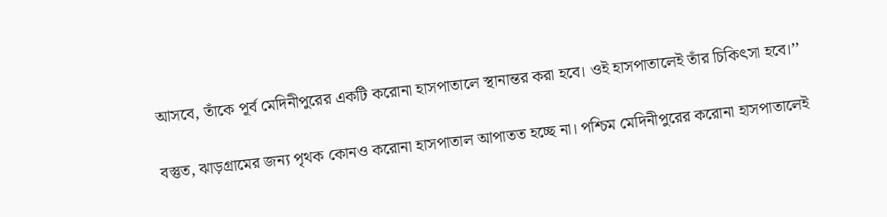আসবে, তাঁকে পূর্ব মেদিনীপুরের একটি করোনা হাসপাতালে স্থানান্তর করা হবে। ওই হাসপাতালেই তাঁর চিকিৎসা হবে।’’

বস্তুত, ঝাড়গ্রামের জন্য পৃথক কোনও করোনা হাসপাতাল আপাতত হচ্ছে না। পশ্চিম মেদিনীপুরের করোনা হাসপাতালেই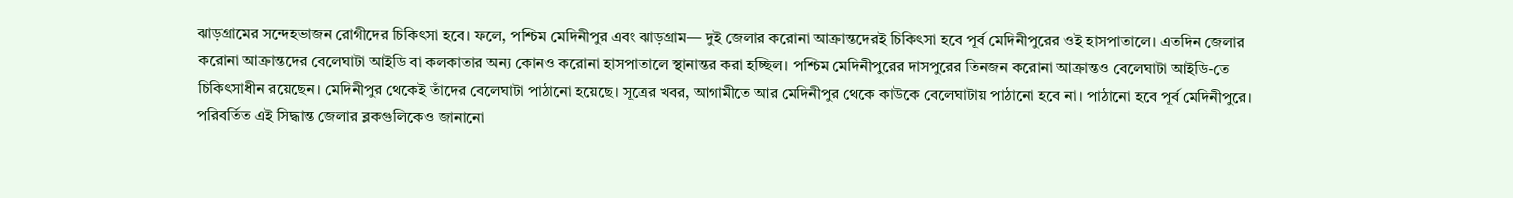ঝাড়গ্রামের সন্দেহভাজন রোগীদের চিকিৎসা হবে। ফলে, পশ্চিম মেদিনীপুর এবং ঝাড়গ্রাম— দুই জেলার করোনা আক্রান্তদেরই চিকিৎসা হবে পূর্ব মেদিনীপুরের ওই হাসপাতালে। এতদিন জেলার করোনা আক্রান্তদের বেলেঘাটা আইডি বা কলকাতার অন্য কোনও করোনা হাসপাতালে স্থানান্তর করা হচ্ছিল। পশ্চিম মেদিনীপুরের দাসপুরের তিনজন করোনা আক্রান্তও বেলেঘাটা আইডি-তে চিকিৎসাধীন রয়েছেন। মেদিনীপুর থেকেই তাঁদের বেলেঘাটা পাঠানো হয়েছে। সূত্রের খবর, আগামীতে আর মেদিনীপুর থেকে কাউকে বেলেঘাটায় পাঠানো হবে না। পাঠানো হবে পূর্ব মেদিনীপুরে। পরিবর্তিত এই সিদ্ধান্ত জেলার ব্লকগুলিকেও জানানো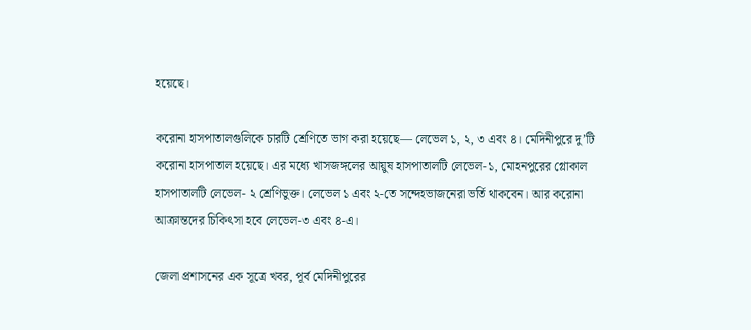হয়েছে।

করোনা হাসপাতালগুলিকে চারটি শ্রেণিতে ভাগ করা হয়েছে— লেভেল ১, ২, ৩ এবং ৪। মেদিনীপুরে দু’টি করোনা হাসপাতাল হয়েছে। এর মধ্যে খাসজঙ্গলের আয়ুষ হাসপাতালটি লেভেল-১, মোহনপুরের গ্লোকাল হাসপাতালটি লেভেল- ২ শ্রেণিভুক্ত। লেভেল ১ এবং ২-তে সন্দেহভাজনেরা ভর্তি থাকবেন। আর করোনা আক্রান্তদের চিকিৎসা হবে লেভেল-৩ এবং ৪-এ।

জেলা প্রশাসনের এক সূত্রে খবর, পূর্ব মেদিনীপুরের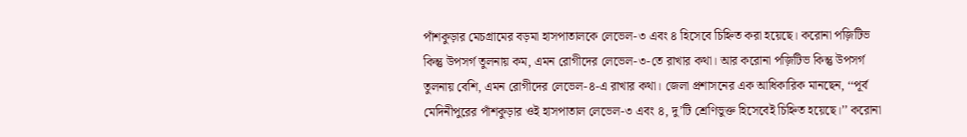পাঁশকুড়ার মেচগ্রামের বড়মা হাসপাতালকে লেভেল-৩ এবং ৪ হিসেবে চিহ্নিত করা হয়েছে। করোনা পজ়িটিভ কিন্তু উপসর্গ তুলনায় কম, এমন রোগীদের লেভেল-৩-তে রাখার কথা। আর করোনা পজ়িটিভ কিন্তু উপসর্গ তুলনায় বেশি, এমন রোগীদের লেভেল-৪-এ রাখার কথা। জেলা প্রশাসনের এক আধিকারিক মানছেন, ‘‘পূর্ব মেদিনীপুরের পাঁশকুড়ার ওই হাসপাতাল লেভেল-৩ এবং ৪, দু’টি শ্রেণিভুক্ত হিসেবেই চিহ্নিত হয়েছে।’’ করোনা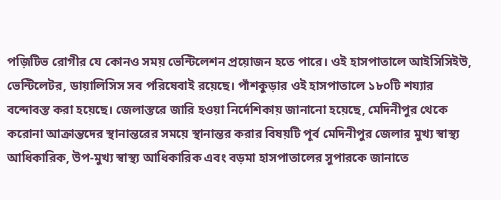পজ়িটিভ রোগীর যে কোনও সময় ভেন্টিলেশন প্রয়োজন হতে পারে। ওই হাসপাতালে আইসিসিইউ, ভেন্টিলেটর, ডায়ালিসিস সব পরিষেবাই রয়েছে। পাঁশকুড়ার ওই হাসপাতালে ১৮০টি শয্যার বন্দোবস্ত করা হয়েছে। জেলাস্তরে জারি হওয়া নির্দেশিকায় জানানো হয়েছে, মেদিনীপুর থেকে করোনা আক্রান্তদের স্থানান্তরের সময়ে স্থানান্তর করার বিষয়টি পূর্ব মেদিনীপুর জেলার মুখ্য স্বাস্থ্য আধিকারিক, উপ-মুখ্য স্বাস্থ্য আধিকারিক এবং বড়মা হাসপাতালের সুপারকে জানাতে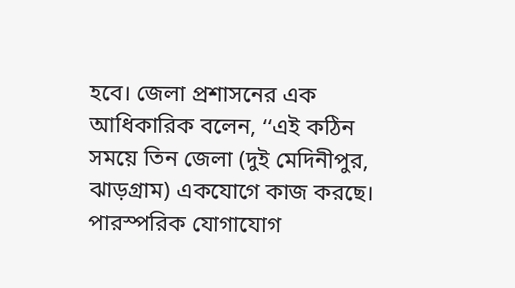হবে। জেলা প্রশাসনের এক আধিকারিক বলেন, ‘‘এই কঠিন সময়ে তিন জেলা (দুই মেদিনীপুর, ঝাড়গ্রাম) একযোগে কাজ করছে। পারস্পরিক যোগাযোগ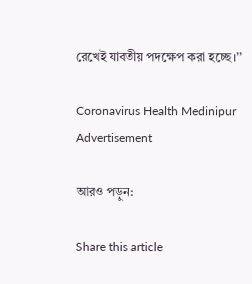রেখেই যাবতীয় পদক্ষেপ করা হচ্ছে।’’

Coronavirus Health Medinipur
Advertisement

আরও পড়ুন:

Share this article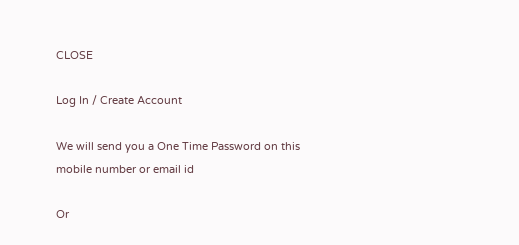CLOSE

Log In / Create Account

We will send you a One Time Password on this mobile number or email id

Or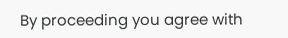By proceeding you agree with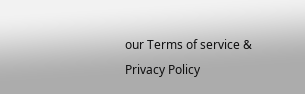our Terms of service & Privacy Policy